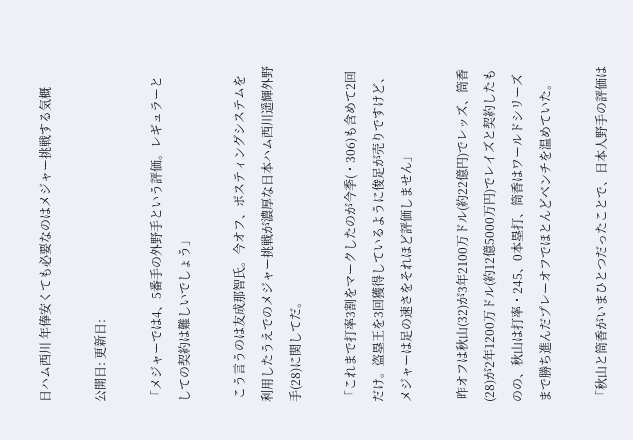日ハム西川 年俸安くても必要なのはメジャー挑戦する気概

公開日: 更新日:

「メジャーでは4、5番手の外野手という評価。レギュラーとしての契約は難しいでしょう」

 こう言うのは友成那智氏。今オフ、ポスティングシステムを利用したうえでのメジャー挑戦が濃厚な日本ハム西川遥輝外野手(28)に関してだ。

「これまで打率3割をマークしたのが今季(・306)も含めて2回だけ。盗塁王を3回獲得しているように俊足が売りですけど、メジャーは足の速さをそれほど評価しません」

 昨オフは秋山(32)が3年2100万ドル(約22億円)でレッズ、筒香(28)が2年1200万ドル(約12億5000万円)でレイズと契約したものの、秋山は打率・245、0本塁打、筒香はワールドシリーズまで勝ち進んだプレーオフでほとんどベンチを温めていた。

「秋山と筒香がいまひとつだったことで、日本人野手の評価は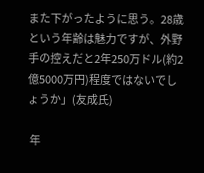また下がったように思う。28歳という年齢は魅力ですが、外野手の控えだと2年250万ドル(約2億5000万円)程度ではないでしょうか」(友成氏)

 年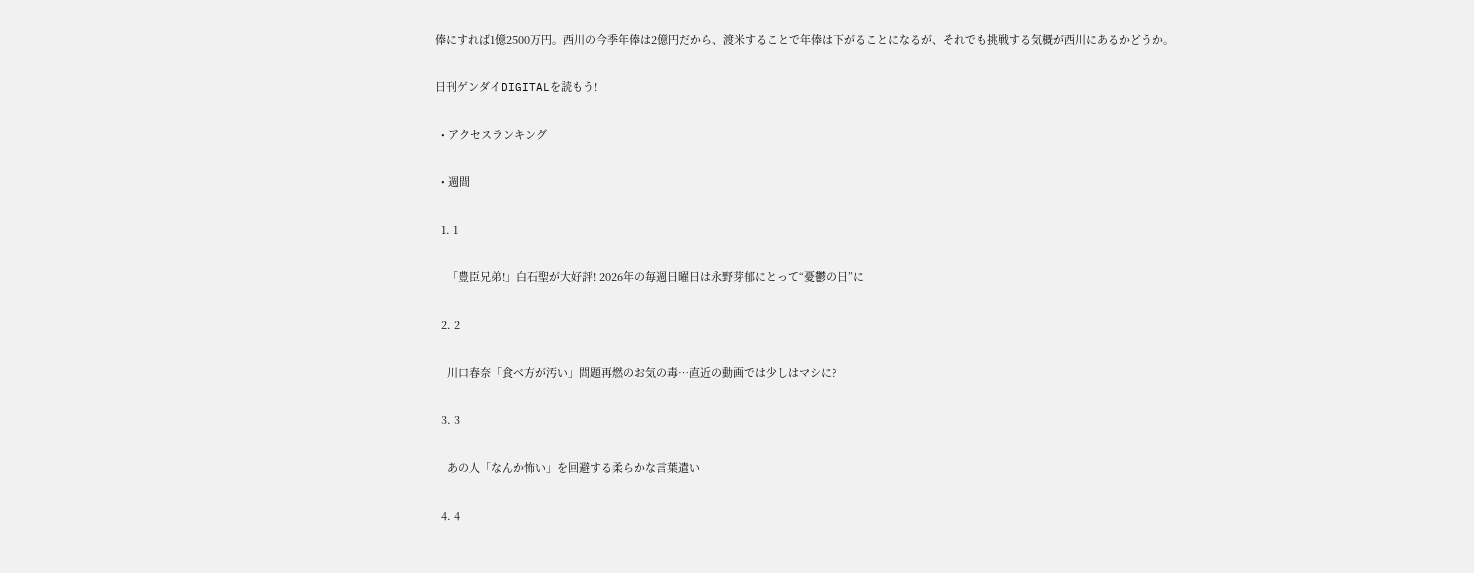俸にすれば1億2500万円。西川の今季年俸は2億円だから、渡米することで年俸は下がることになるが、それでも挑戦する気概が西川にあるかどうか。

日刊ゲンダイDIGITALを読もう!

  • アクセスランキング

  • 週間

  1. 1

    「豊臣兄弟!」白石聖が大好評! 2026年の毎週日曜日は永野芽郁にとって“憂鬱の日”に

  2. 2

    川口春奈「食べ方が汚い」問題再燃のお気の毒…直近の動画では少しはマシに?

  3. 3

    あの人「なんか怖い」を回避する柔らかな言葉遣い

  4. 4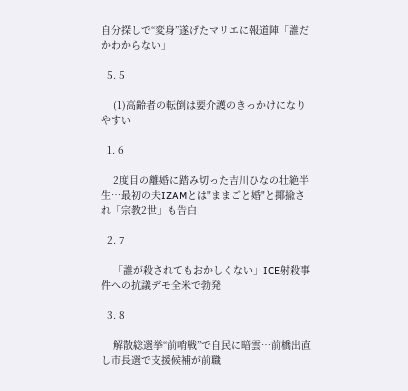自分探しで“変身”遂げたマリエに報道陣「誰だかわからない」

  5. 5

    (1)高齢者の転倒は要介護のきっかけになりやすい

  1. 6

    2度目の離婚に踏み切った吉川ひなの壮絶半生…最初の夫IZAMとは"ままごと婚"と揶揄され「宗教2世」も告白

  2. 7

    「誰が殺されてもおかしくない」ICE射殺事件への抗議デモ全米で勃発

  3. 8

    解散総選挙“前哨戦”で自民に暗雲…前橋出直し市長選で支援候補が前職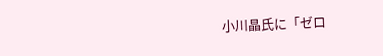小川晶氏に「ゼロ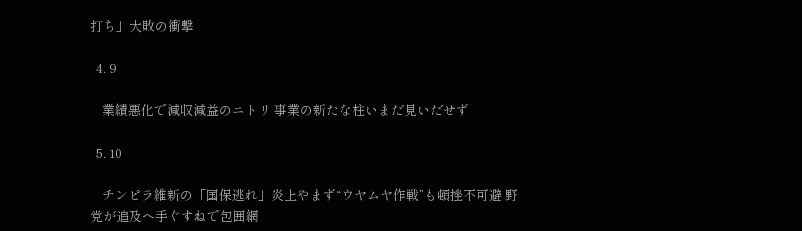打ち」大敗の衝撃

  4. 9

    業績悪化で減収減益のニトリ 事業の新たな柱いまだ見いだせず

  5. 10

    チンピラ維新の「国保逃れ」炎上やまず“ウヤムヤ作戦”も頓挫不可避 野党が追及へ手ぐすねで包囲網